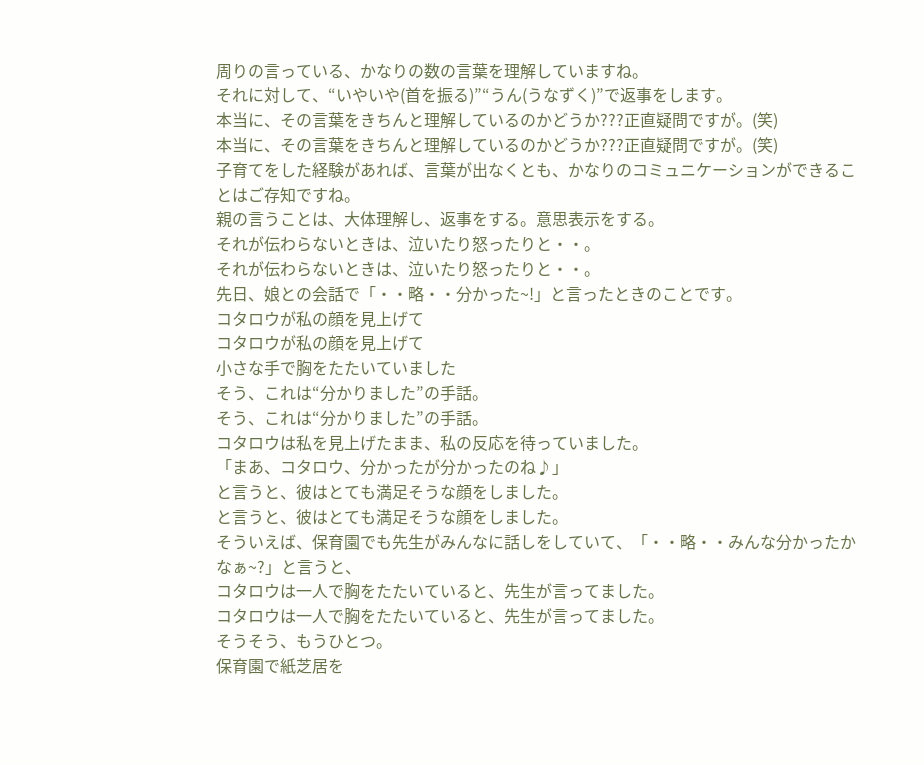周りの言っている、かなりの数の言葉を理解していますね。
それに対して、“いやいや(首を振る)”“うん(うなずく)”で返事をします。
本当に、その言葉をきちんと理解しているのかどうか???正直疑問ですが。(笑)
本当に、その言葉をきちんと理解しているのかどうか???正直疑問ですが。(笑)
子育てをした経験があれば、言葉が出なくとも、かなりのコミュニケーションができることはご存知ですね。
親の言うことは、大体理解し、返事をする。意思表示をする。
それが伝わらないときは、泣いたり怒ったりと・・。
それが伝わらないときは、泣いたり怒ったりと・・。
先日、娘との会話で「・・略・・分かった~!」と言ったときのことです。
コタロウが私の顔を見上げて
コタロウが私の顔を見上げて
小さな手で胸をたたいていました
そう、これは“分かりました”の手話。
そう、これは“分かりました”の手話。
コタロウは私を見上げたまま、私の反応を待っていました。
「まあ、コタロウ、分かったが分かったのね♪」
と言うと、彼はとても満足そうな顔をしました。
と言うと、彼はとても満足そうな顔をしました。
そういえば、保育園でも先生がみんなに話しをしていて、「・・略・・みんな分かったかなぁ~?」と言うと、
コタロウは一人で胸をたたいていると、先生が言ってました。
コタロウは一人で胸をたたいていると、先生が言ってました。
そうそう、もうひとつ。
保育園で紙芝居を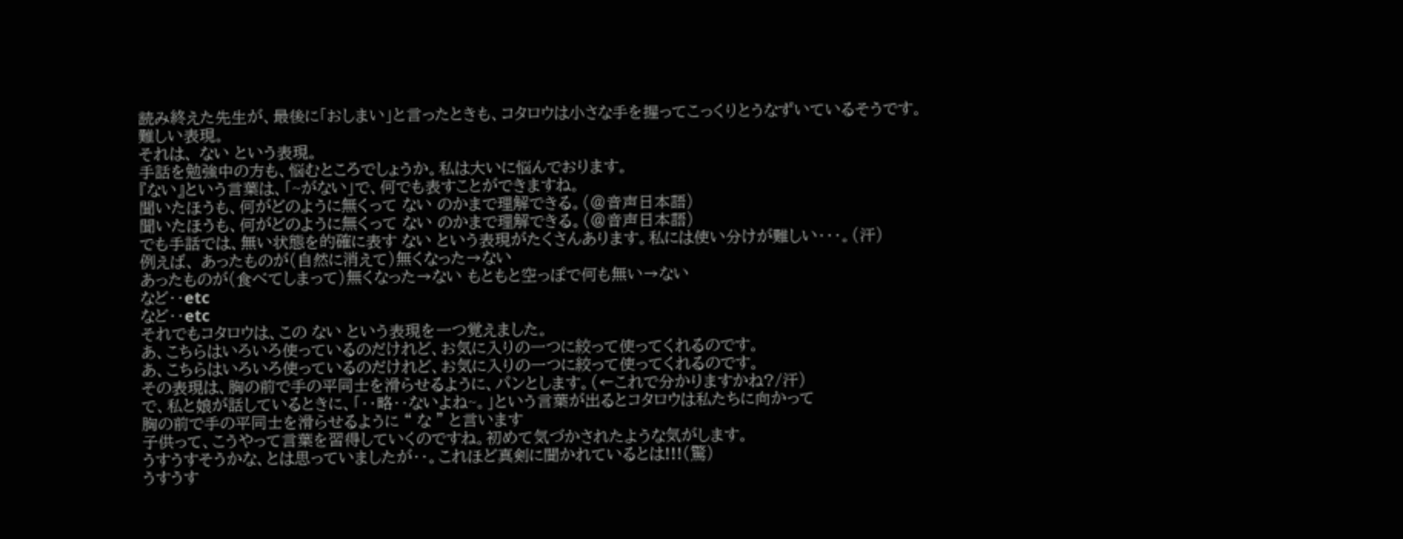読み終えた先生が、最後に「おしまい」と言ったときも、コタロウは小さな手を握ってこっくりとうなずいているそうです。
難しい表現。
それは、 ない という表現。
手話を勉強中の方も、悩むところでしょうか。私は大いに悩んでおります。
『ない』という言葉は、「~がない」で、何でも表すことができますね。
聞いたほうも、何がどのように無くって ない のかまで理解できる。(@音声日本語)
聞いたほうも、何がどのように無くって ない のかまで理解できる。(@音声日本語)
でも手話では、無い状態を的確に表す ない という表現がたくさんあります。私には使い分けが難しい・・・。(汗)
例えば、 あったものが(自然に消えて)無くなった→ない
あったものが(食べてしまって)無くなった→ない もともと空っぽで何も無い→ない
など・・etc
など・・etc
それでもコタロウは、この ない という表現を一つ覚えました。
あ、こちらはいろいろ使っているのだけれど、お気に入りの一つに絞って使ってくれるのです。
あ、こちらはいろいろ使っているのだけれど、お気に入りの一つに絞って使ってくれるのです。
その表現は、胸の前で手の平同士を滑らせるように、パンとします。(←これで分かりますかね?/汗)
で、私と娘が話しているときに、「・・略・・ないよね~。」という言葉が出るとコタロウは私たちに向かって
胸の前で手の平同士を滑らせるように “ な ” と言います
子供って、こうやって言葉を習得していくのですね。初めて気づかされたような気がします。
うすうすそうかな、とは思っていましたが・・。これほど真剣に聞かれているとは!!!(驚)
うすうす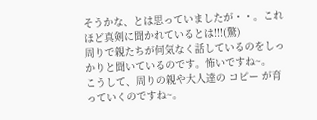そうかな、とは思っていましたが・・。これほど真剣に聞かれているとは!!!(驚)
周りで親たちが何気なく話しているのをしっかりと聞いているのです。怖いですね~。
こうして、周りの親や大人達の コピー が育っていくのですね~。